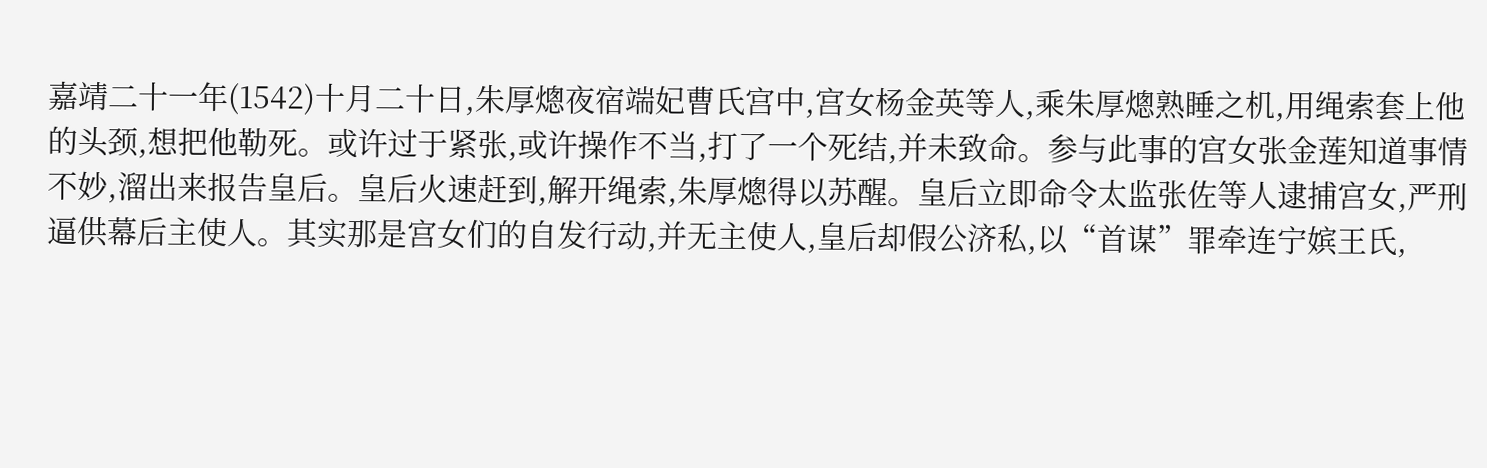嘉靖二十一年(1542)十月二十日,朱厚熜夜宿端妃曹氏宫中,宫女杨金英等人,乘朱厚熜熟睡之机,用绳索套上他的头颈,想把他勒死。或许过于紧张,或许操作不当,打了一个死结,并未致命。参与此事的宫女张金莲知道事情不妙,溜出来报告皇后。皇后火速赶到,解开绳索,朱厚熜得以苏醒。皇后立即命令太监张佐等人逮捕宫女,严刑逼供幕后主使人。其实那是宫女们的自发行动,并无主使人,皇后却假公济私,以“首谋”罪牵连宁嫔王氏,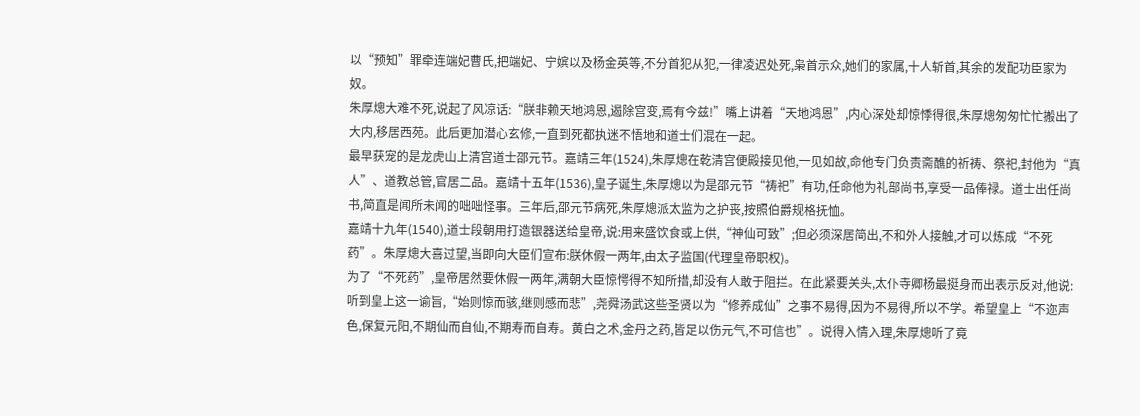以“预知”罪牵连端妃曹氏,把端妃、宁嫔以及杨金英等,不分首犯从犯,一律凌迟处死,枭首示众,她们的家属,十人斩首,其余的发配功臣家为奴。
朱厚熜大难不死,说起了风凉话:“朕非赖天地鸿恩,遏除宫变,焉有今兹!”嘴上讲着“天地鸿恩”,内心深处却惊悸得很,朱厚熜匆匆忙忙搬出了大内,移居西苑。此后更加潜心玄修,一直到死都执迷不悟地和道士们混在一起。
最早获宠的是龙虎山上清宫道士邵元节。嘉靖三年(1524),朱厚熜在乾清宫便殿接见他,一见如故,命他专门负责斋醮的祈祷、祭祀,封他为“真人”、道教总管,官居二品。嘉靖十五年(1536),皇子诞生,朱厚熜以为是邵元节“祷祀”有功,任命他为礼部尚书,享受一品俸禄。道士出任尚书,简直是闻所未闻的咄咄怪事。三年后,邵元节病死,朱厚熜派太监为之护丧,按照伯爵规格抚恤。
嘉靖十九年(1540),道士段朝用打造银器送给皇帝,说:用来盛饮食或上供,“神仙可致”;但必须深居简出,不和外人接触,才可以炼成“不死药”。朱厚熜大喜过望,当即向大臣们宣布:朕休假一两年,由太子监国(代理皇帝职权)。
为了“不死药”,皇帝居然要休假一两年,满朝大臣惊愕得不知所措,却没有人敢于阻拦。在此紧要关头,太仆寺卿杨最挺身而出表示反对,他说:听到皇上这一谕旨,“始则惊而骇,继则感而悲”,尧舜汤武这些圣贤以为“修养成仙”之事不易得,因为不易得,所以不学。希望皇上“不迩声色,保复元阳,不期仙而自仙,不期寿而自寿。黄白之术,金丹之药,皆足以伤元气,不可信也”。说得入情入理,朱厚熜听了竟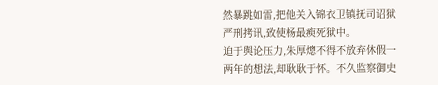然暴跳如雷,把他关入锦衣卫镇抚司诏狱严刑拷讯,致使杨最瘐死狱中。
迫于舆论压力,朱厚熜不得不放弃休假一两年的想法,却耿耿于怀。不久监察御史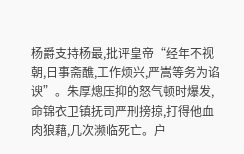杨爵支持杨最,批评皇帝“经年不视朝,日事斋醮,工作烦兴,严嵩等务为谄谀”。朱厚熜压抑的怒气顿时爆发,命锦衣卫镇抚司严刑搒掠,打得他血肉狼藉,几次濒临死亡。户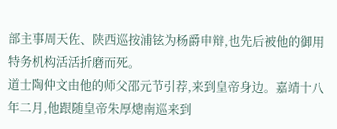部主事周天佐、陕西巡按浦铉为杨爵申辩,也先后被他的御用特务机构活活折磨而死。
道士陶仲文由他的师父邵元节引荐,来到皇帝身边。嘉靖十八年二月,他跟随皇帝朱厚熜南巡来到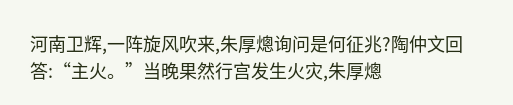河南卫辉,一阵旋风吹来,朱厚熜询问是何征兆?陶仲文回答:“主火。”当晚果然行宫发生火灾,朱厚熜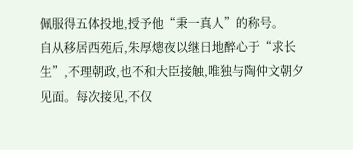佩服得五体投地,授予他“秉一真人”的称号。
自从移居西苑后,朱厚熜夜以继日地醉心于“求长生”,不理朝政,也不和大臣接触,唯独与陶仲文朝夕见面。每次接见,不仅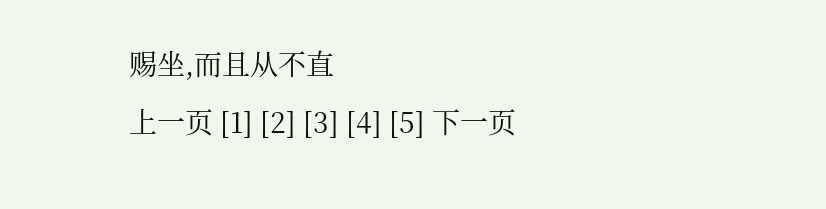赐坐,而且从不直
上一页 [1] [2] [3] [4] [5] 下一页